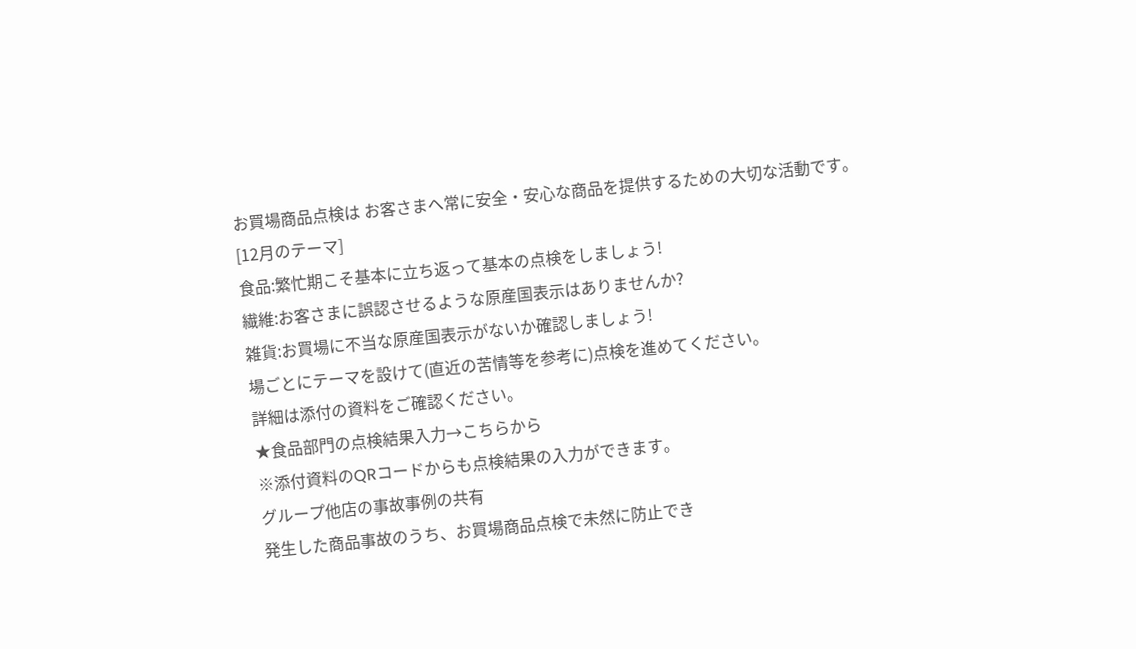お買場商品点検は お客さまへ常に安全・安心な商品を提供するための大切な活動です。
[12月のテーマ]
食品:繁忙期こそ基本に立ち返って基本の点検をしましょう!
繊維:お客さまに誤認させるような原産国表示はありませんか?
雑貨:お買場に不当な原産国表示がないか確認しましょう!
場ごとにテーマを設けて(直近の苦情等を参考に)点検を進めてください。
詳細は添付の資料をご確認ください。
★食品部門の点検結果入力→こちらから
※添付資料のQRコードからも点検結果の入力ができます。
グループ他店の事故事例の共有
発生した商品事故のうち、お買場商品点検で未然に防止でき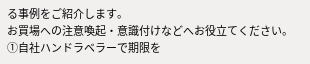る事例をご紹介します。
お買場への注意喚起・意識付けなどへお役立てください。
①自社ハンドラベラーで期限を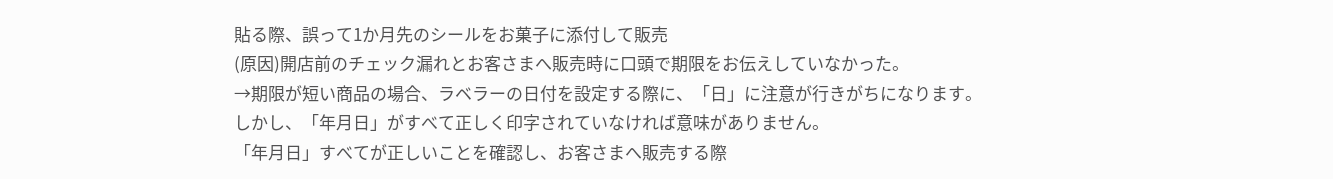貼る際、誤って1か月先のシールをお菓子に添付して販売
(原因)開店前のチェック漏れとお客さまへ販売時に口頭で期限をお伝えしていなかった。
→期限が短い商品の場合、ラベラーの日付を設定する際に、「日」に注意が行きがちになります。
しかし、「年月日」がすべて正しく印字されていなければ意味がありません。
「年月日」すべてが正しいことを確認し、お客さまへ販売する際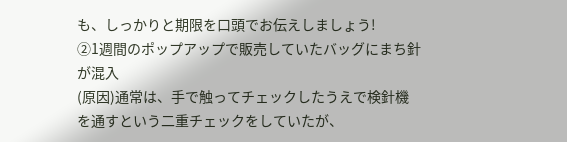も、しっかりと期限を口頭でお伝えしましょう!
➁1週間のポップアップで販売していたバッグにまち針が混入
(原因)通常は、手で触ってチェックしたうえで検針機を通すという二重チェックをしていたが、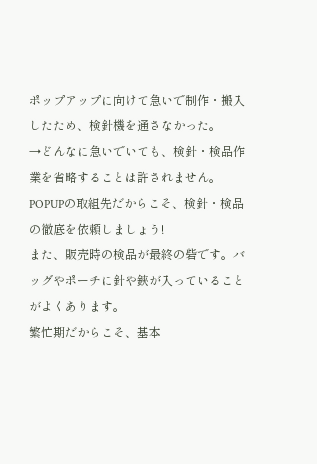ポップアップに向けて急いで制作・搬入したため、検針機を通さなかった。
→どんなに急いでいても、検針・検品作業を省略することは許されません。
POPUPの取組先だからこそ、検針・検品の徹底を依頼しましょう!
また、販売時の検品が最終の砦です。バッグやポーチに針や鋏が入っていることがよくあります。
繁忙期だからこそ、基本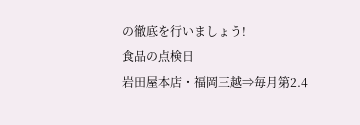の徹底を行いましょう!
食品の点検日
岩田屋本店・福岡三越⇒毎月第2.4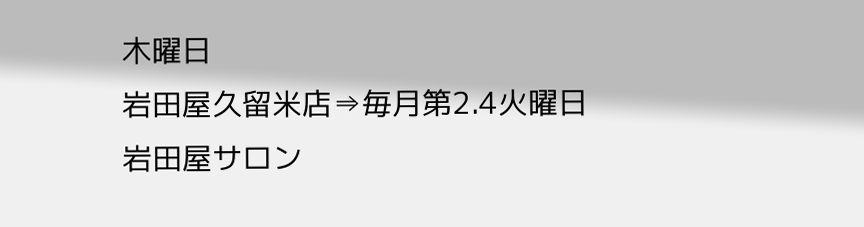木曜日
岩田屋久留米店⇒毎月第2.4火曜日
岩田屋サロン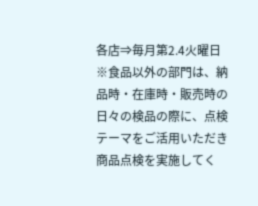各店⇒毎月第2.4火曜日
※食品以外の部門は、納品時・在庫時・販売時の日々の検品の際に、点検テーマをご活用いただき商品点検を実施してく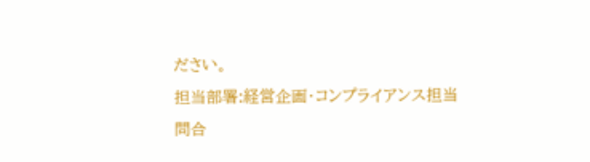ださい。
担当部署:経営企画・コンプライアンス担当
問合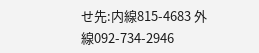せ先:内線815-4683 外線092-734-2946